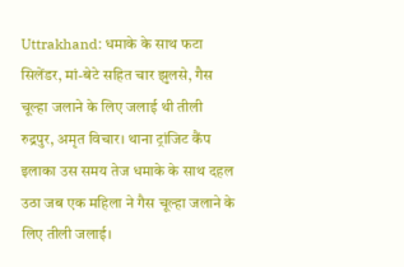Uttrakhand: धमाके के साथ फटा सिलेंडर, मां-बेटे सहित चार झुलसे, गैस चूल्हा जलाने के लिए जलाई थी तीली
रुद्रपुर, अमृत विचार। थाना ट्रांजिट कैंप इलाका उस समय तेज धमाके के साथ दहल उठा जब एक महिला ने गैस चूल्हा जलाने के लिए तीली जलाई।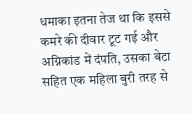धमाका इतना तेज था कि इससे कमरे की दीवार टूट गई और अग्निकांड में दंपति, उसका बेटा सहित एक महिला बुरी तरह से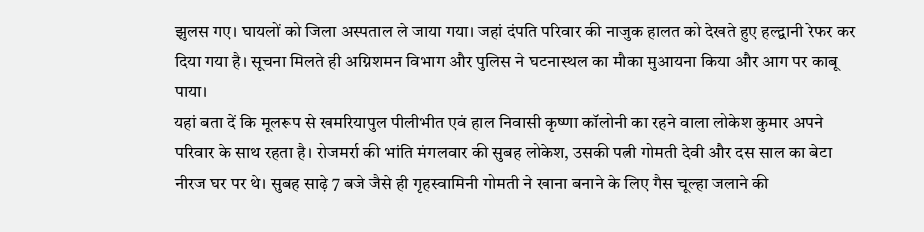झुलस गए। घायलों को जिला अस्पताल ले जाया गया। जहां दंपति परिवार की नाजुक हालत को देखते हुए हल्द्वानी रेफर कर दिया गया है। सूचना मिलते ही अग्निशमन विभाग और पुलिस ने घटनास्थल का मौका मुआयना किया और आग पर काबू पाया।
यहां बता दें कि मूलरूप से खमरियापुल पीलीभीत एवं हाल निवासी कृष्णा कॉलोनी का रहने वाला लोकेश कुमार अपने परिवार के साथ रहता है। रोजमर्रा की भांति मंगलवार की सुबह लोकेश, उसकी पत्नी गोमती देवी और दस साल का बेटा नीरज घर पर थे। सुबह साढ़े 7 बजे जैसे ही गृहस्वामिनी गोमती ने खाना बनाने के लिए गैस चूल्हा जलाने की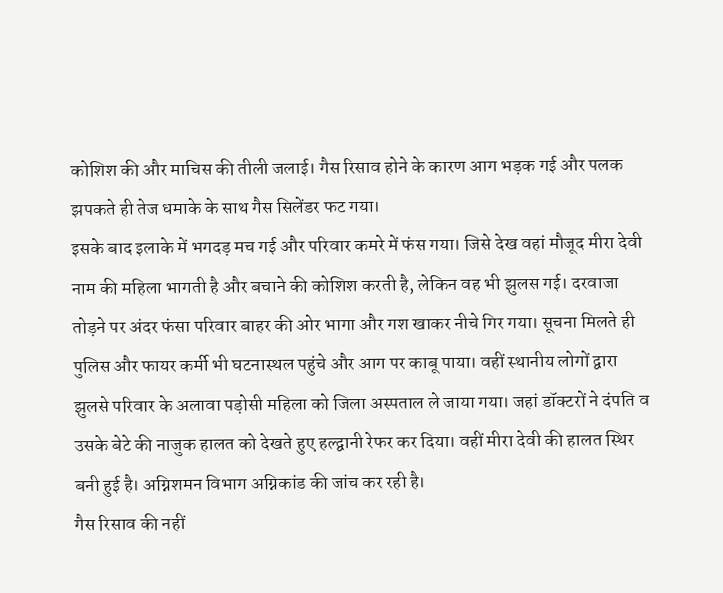कोशिश की और माचिस की तीली जलाई। गैस रिसाव होने के कारण आग भड़क गई और पलक झपकते ही तेज धमाके के साथ गैस सिलेंडर फट गया।
इसके बाद इलाके में भगदड़ मच गई और परिवार कमरे में फंस गया। जिसे देख वहां मौजूद मीरा देवी नाम की महिला भागती है और बचाने की कोशिश करती है, लेकिन वह भी झुलस गई। दरवाजा तोड़ने पर अंदर फंसा परिवार बाहर की ओर भागा और गश खाकर नीचे गिर गया। सूचना मिलते ही पुलिस और फायर कर्मी भी घटनास्थल पहुंचे और आग पर काबू पाया। वहीं स्थानीय लोगों द्वारा झुलसे परिवार के अलावा पड़ोसी महिला को जिला अस्पताल ले जाया गया। जहां डॉक्टरों ने दंपति व उसके बेटे की नाजुक हालत को देखते हुए हल्द्वानी रेफर कर दिया। वहीं मीरा देवी की हालत स्थिर बनी हुई है। अग्निशमन विभाग अग्निकांड की जांच कर रही है।
गैस रिसाव की नहीं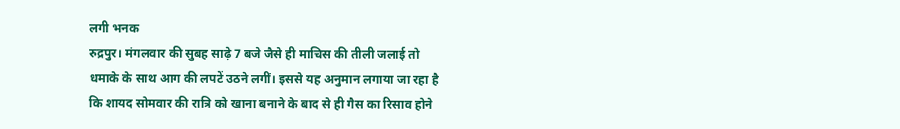लगी भनक
रुद्रपुर। मंगलवार की सुबह साढ़े 7 बजे जैसे ही माचिस की तीली जलाई तो धमाके के साथ आग की लपटें उठने लगीं। इससे यह अनुमान लगाया जा रहा है कि शायद सोमवार की रात्रि को खाना बनाने के बाद से ही गैस का रिसाव होने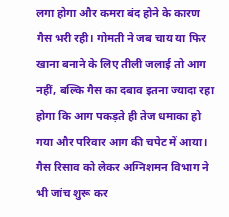लगा होगा और कमरा बंद होने के कारण गैस भरी रही। गोमती ने जब चाय या फिर खाना बनाने के लिए तीली जलाई तो आग नहीं, बल्कि गैस का दबाव इतना ज्यादा रहा होगा कि आग पकड़ते ही तेज धमाका हो गया और परिवार आग की चपेट में आया। गैस रिसाव को लेकर अग्निशमन विभाग ने भी जांच शुरू कर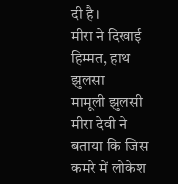दी है।
मीरा ने दिखाई हिम्मत, हाथ झुलसा
मामूली झुलसी मीरा देवी ने बताया कि जिस कमरे में लोकेश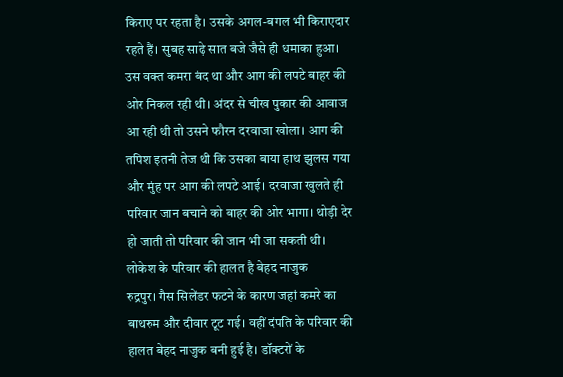किराए पर रहता है। उसके अगल-बगल भी किराएदार रहते हैं। सुबह साढ़े सात बजे जैसे ही धमाका हुआ। उस वक्त कमरा बंद था और आग की लपटे बाहर की ओर निकल रही थी। अंदर से चीख पुकार की आवाज आ रही थी तो उसने फौरन दरवाजा खोला। आग की तपिश इतनी तेज थी कि उसका बाया हाथ झुलस गया और मुंह पर आग की लपटे आई। दरवाजा खुलते ही परिवार जान बचाने को बाहर की ओर भागा। थोड़ी देर हो जाती तो परिवार की जान भी जा सकती थी।
लोकेश के परिवार की हालत है बेहद नाजुक
रुद्रपुर। गैस सिलेंडर फटने के कारण जहां कमरे का बाथरुम और दीवार टूट गई। वहीं दंपति के परिवार की हालत बेहद नाजुक बनी हुई है। डॉक्टरों के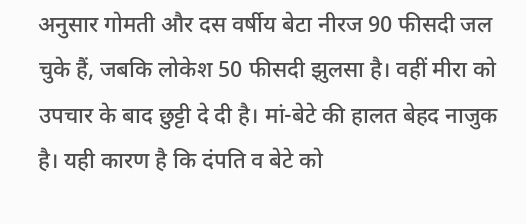अनुसार गोमती और दस वर्षीय बेटा नीरज 90 फीसदी जल चुके हैं, जबकि लोकेश 50 फीसदी झुलसा है। वहीं मीरा को उपचार के बाद छुट्टी दे दी है। मां-बेटे की हालत बेहद नाजुक है। यही कारण है कि दंपति व बेटे को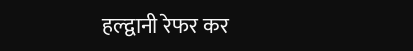हल्द्वानी रेफर कर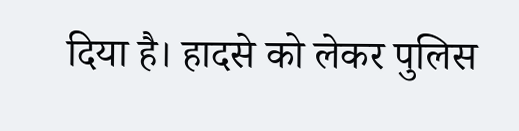दिया है। हादसे को लेकर पुलिस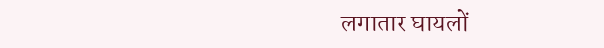लगातार घायलों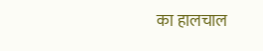का हालचाल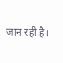जान रही है।